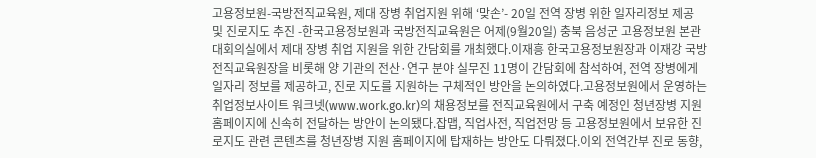고용정보원-국방전직교육원, 제대 장병 취업지원 위해 ‘맞손’- 20일 전역 장병 위한 일자리정보 제공 및 진로지도 추진 -한국고용정보원과 국방전직교육원은 어제(9월20일) 충북 음성군 고용정보원 본관 대회의실에서 제대 장병 취업 지원을 위한 간담회를 개최했다.이재흥 한국고용정보원장과 이재강 국방전직교육원장을 비롯해 양 기관의 전산·연구 분야 실무진 11명이 간담회에 참석하여, 전역 장병에게 일자리 정보를 제공하고, 진로 지도를 지원하는 구체적인 방안을 논의하였다.고용정보원에서 운영하는 취업정보사이트 워크넷(www.work.go.kr)의 채용정보를 전직교육원에서 구축 예정인 청년장병 지원 홈페이지에 신속히 전달하는 방안이 논의됐다.잡맵, 직업사전, 직업전망 등 고용정보원에서 보유한 진로지도 관련 콘텐츠를 청년장병 지원 홈페이지에 탑재하는 방안도 다뤄졌다.이외 전역간부 진로 동향,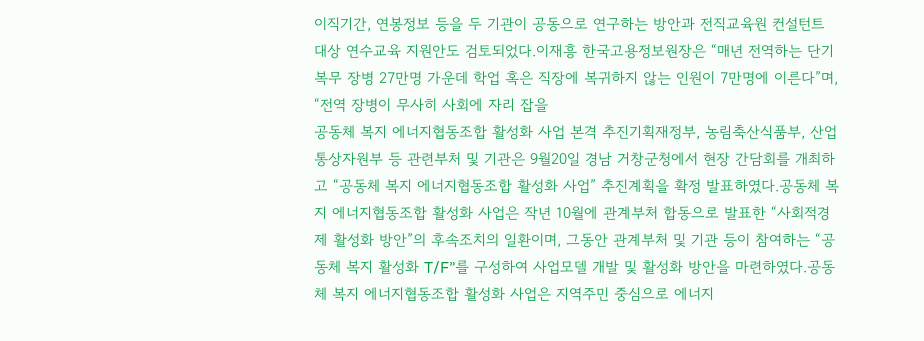이직기간, 연봉정보 등을 두 기관이 공동으로 연구하는 방안과 전직교육원 컨설턴트 대상 연수교육 지원안도 검토되었다.이재흥 한국고용정보원장은 “매년 전역하는 단기복무 장병 27만명 가운데 학업 혹은 직장에 복귀하지 않는 인원이 7만명에 이른다”며, “전역 장병이 무사히 사회에 자리 잡을
공동체 복지 에너지협동조합 활성화 사업 본격 추진기획재정부, 농림축산식품부, 산업통상자원부 등 관련부처 및 기관은 9월20일 경남 거창군청에서 현장 간담회를 개최하고 “공동체 복지 에너지협동조합 활성화 사업” 추진계획을 확정 발표하였다.공동체 복지 에너지협동조합 활성화 사업은 작년 10월에 관계부처 합동으로 발표한 “사회적경제 활성화 방안”의 후속조치의 일환이며, 그동안 관계부처 및 기관 등이 참여하는 “공동체 복지 활성화 T/F”를 구성하여 사업모델 개발 및 활성화 방안을 마련하였다.공동체 복지 에너지협동조합 활성화 사업은 지역주민 중심으로 에너지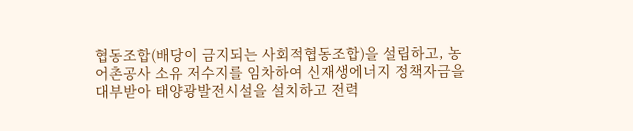협동조합(배당이 금지되는 사회적협동조합)을 설립하고, 농어촌공사 소유 저수지를 임차하여 신재생에너지 정책자금을 대부받아 태양광발전시설을 설치하고 전력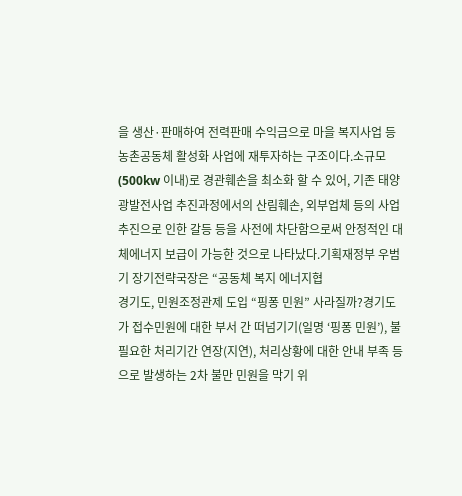을 생산·판매하여 전력판매 수익금으로 마을 복지사업 등 농촌공동체 활성화 사업에 재투자하는 구조이다.소규모(500kw 이내)로 경관훼손을 최소화 할 수 있어, 기존 태양광발전사업 추진과정에서의 산림훼손, 외부업체 등의 사업추진으로 인한 갈등 등을 사전에 차단함으로써 안정적인 대체에너지 보급이 가능한 것으로 나타났다.기획재정부 우범기 장기전략국장은 “공동체 복지 에너지협
경기도, 민원조정관제 도입 “핑퐁 민원” 사라질까?경기도가 접수민원에 대한 부서 간 떠넘기기(일명 ‘핑퐁 민원’), 불필요한 처리기간 연장(지연), 처리상황에 대한 안내 부족 등으로 발생하는 2차 불만 민원을 막기 위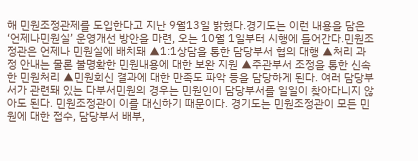해 민원조정관제를 도입한다고 지난 9월13일 밝혔다.경기도는 이런 내용을 담은 ‘언제나민원실’ 운영개선 방안을 마련, 오는 10월 1일부터 시행에 들어간다.민원조정관은 언제나 민원실에 배치돼 ▲1:1상담을 통한 담당부서 협의 대행 ▲처리 과정 안내는 물론 불명확한 민원내용에 대한 보완 지원 ▲주관부서 조정을 통한 신속한 민원처리 ▲민원회신 결과에 대한 만족도 파악 등을 담당하게 된다. 여러 담당부서가 관련돼 있는 다부서민원의 경우는 민원인이 담당부서를 일일이 찾아다니지 않아도 된다. 민원조정관이 이를 대신하기 때문이다. 경기도는 민원조정관이 모든 민원에 대한 접수, 담당부서 배부,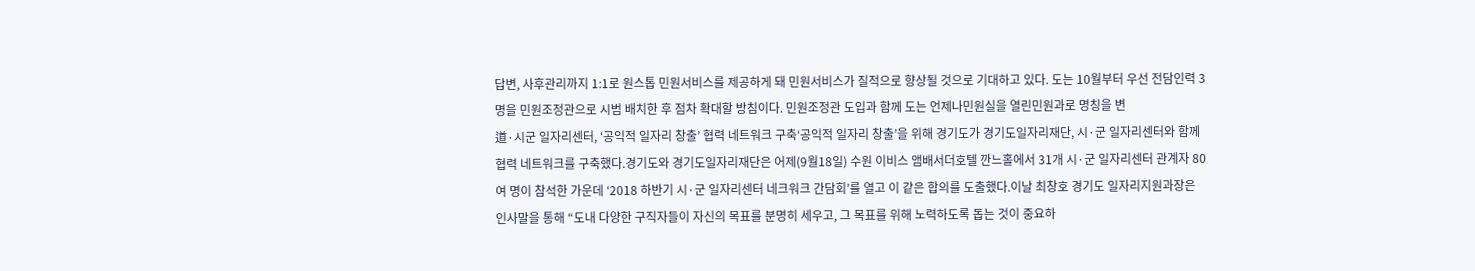답변, 사후관리까지 1:1로 원스톱 민원서비스를 제공하게 돼 민원서비스가 질적으로 향상될 것으로 기대하고 있다. 도는 10월부터 우선 전담인력 3명을 민원조정관으로 시범 배치한 후 점차 확대할 방침이다. 민원조정관 도입과 함께 도는 언제나민원실을 열린민원과로 명칭을 변
道·시군 일자리센터, ‘공익적 일자리 창출’ 협력 네트워크 구축‘공익적 일자리 창출’을 위해 경기도가 경기도일자리재단, 시·군 일자리센터와 함께 협력 네트워크를 구축했다.경기도와 경기도일자리재단은 어제(9월18일) 수원 이비스 앰배서더호텔 깐느홀에서 31개 시·군 일자리센터 관계자 80여 명이 참석한 가운데 ‘2018 하반기 시·군 일자리센터 네크워크 간담회’를 열고 이 같은 합의를 도출했다.이날 최창호 경기도 일자리지원과장은 인사말을 통해 “도내 다양한 구직자들이 자신의 목표를 분명히 세우고, 그 목표를 위해 노력하도록 돕는 것이 중요하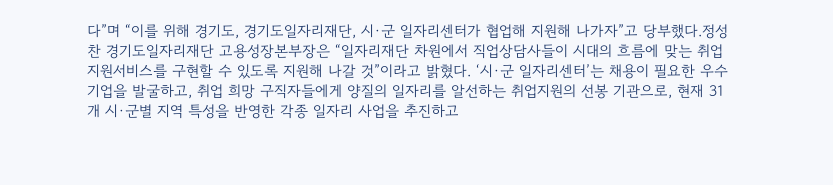다”며 “이를 위해 경기도, 경기도일자리재단, 시·군 일자리센터가 협업해 지원해 나가자”고 당부했다.정성찬 경기도일자리재단 고용성장본부장은 “일자리재단 차원에서 직업상담사들이 시대의 흐름에 맞는 취업지원서비스를 구현할 수 있도록 지원해 나갈 것”이라고 밝혔다. ‘시·군 일자리센터’는 채용이 필요한 우수 기업을 발굴하고, 취업 희망 구직자들에게 양질의 일자리를 알선하는 취업지원의 선봉 기관으로, 현재 31개 시·군별 지역 특성을 반영한 각종 일자리 사업을 추진하고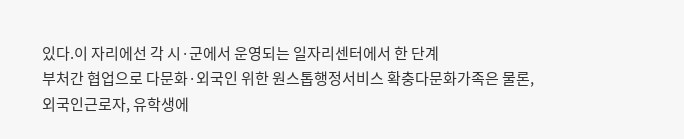있다.이 자리에선 각 시·군에서 운영되는 일자리센터에서 한 단계
부처간 협업으로 다문화·외국인 위한 원스톱행정서비스 확충다문화가족은 물론, 외국인근로자, 유학생에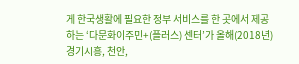게 한국생활에 필요한 정부 서비스를 한 곳에서 제공하는 ‘다문화이주민+(플러스) 센터’가 올해(2018년) 경기시흥, 천안,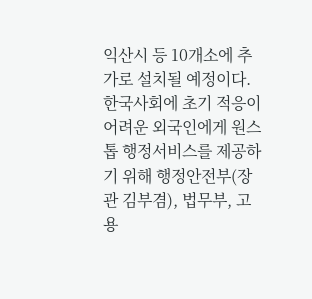익산시 등 10개소에 추가로 설치될 예정이다.한국사회에 초기 적응이 어려운 외국인에게 원스톱 행정서비스를 제공하기 위해 행정안전부(장관 김부겸), 법무부, 고용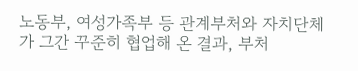노동부, 여성가족부 등 관계부처와 자치단체가 그간 꾸준히 협업해 온 결과, 부처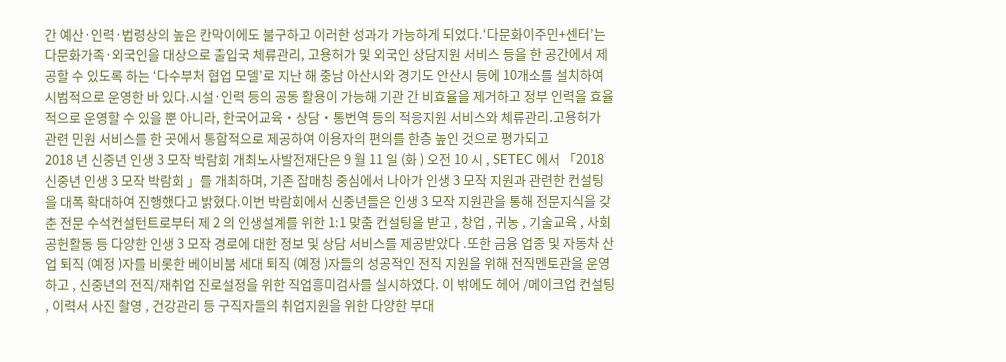간 예산·인력·법령상의 높은 칸막이에도 불구하고 이러한 성과가 가능하게 되었다.‘다문화이주민+센터’는 다문화가족·외국인을 대상으로 출입국 체류관리, 고용허가 및 외국인 상담지원 서비스 등을 한 공간에서 제공할 수 있도록 하는 ‘다수부처 협업 모델’로 지난 해 충남 아산시와 경기도 안산시 등에 10개소를 설치하여 시범적으로 운영한 바 있다.시설·인력 등의 공동 활용이 가능해 기관 간 비효율을 제거하고 정부 인력을 효율적으로 운영할 수 있을 뿐 아니라, 한국어교육‧상담‧통번역 등의 적응지원 서비스와 체류관리․고용허가 관련 민원 서비스를 한 곳에서 통합적으로 제공하여 이용자의 편의를 한층 높인 것으로 평가되고
2018 년 신중년 인생 3 모작 박람회 개최노사발전재단은 9 월 11 일 (화 ) 오전 10 시 , SETEC 에서 「2018 신중년 인생 3 모작 박람회 」를 개최하며, 기존 잡매칭 중심에서 나아가 인생 3 모작 지원과 관련한 컨설팅을 대폭 확대하여 진행했다고 밝혔다.이번 박람회에서 신중년들은 인생 3 모작 지원관을 통해 전문지식을 갖춘 전문 수석컨설턴트로부터 제 2 의 인생설계를 위한 1:1 맞춤 컨설팅을 받고 , 창업 , 귀농 , 기술교육 , 사회공헌활동 등 다양한 인생 3 모작 경로에 대한 정보 및 상담 서비스를 제공받았다 .또한 금융 업종 및 자동차 산업 퇴직 (예정 )자를 비롯한 베이비붐 세대 퇴직 (예정 )자들의 성공적인 전직 지원을 위해 전직멘토관을 운영하고 , 신중년의 전직/재취업 진로설정을 위한 직업흥미검사를 실시하였다. 이 밖에도 헤어 /메이크업 컨설팅 , 이력서 사진 촬영 , 건강관리 등 구직자들의 취업지원을 위한 다양한 부대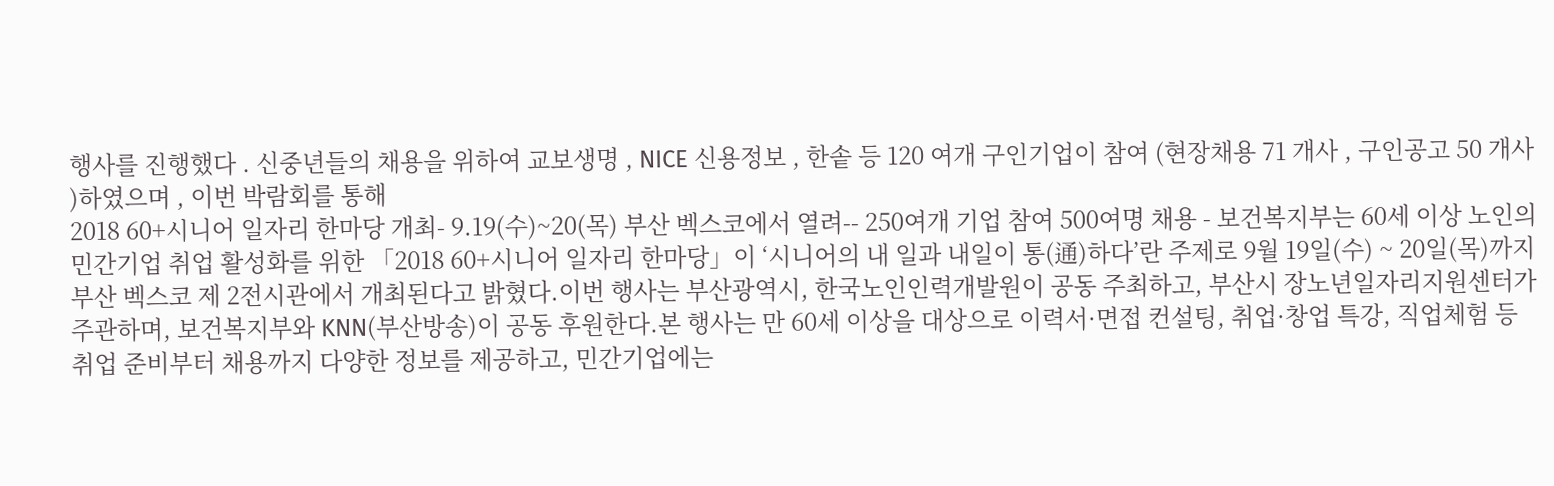행사를 진행했다 . 신중년들의 채용을 위하여 교보생명 , NICE 신용정보 , 한솥 등 120 여개 구인기업이 참여 (현장채용 71 개사 , 구인공고 50 개사 )하였으며 , 이번 박람회를 통해
2018 60+시니어 일자리 한마당 개최- 9.19(수)~20(목) 부산 벡스코에서 열려-- 250여개 기업 참여 500여명 채용 - 보건복지부는 60세 이상 노인의 민간기업 취업 활성화를 위한 「2018 60+시니어 일자리 한마당」이 ‘시니어의 내 일과 내일이 통(通)하다’란 주제로 9월 19일(수) ~ 20일(목)까지 부산 벡스코 제 2전시관에서 개최된다고 밝혔다.이번 행사는 부산광역시, 한국노인인력개발원이 공동 주최하고, 부산시 장노년일자리지원센터가 주관하며, 보건복지부와 KNN(부산방송)이 공동 후원한다.본 행사는 만 60세 이상을 대상으로 이력서·면접 컨설팅, 취업·창업 특강, 직업체험 등 취업 준비부터 채용까지 다양한 정보를 제공하고, 민간기업에는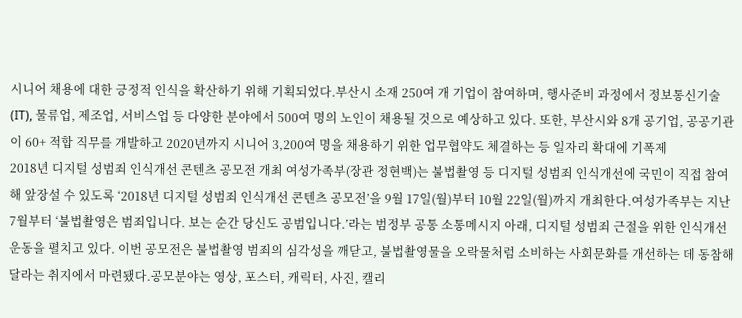시니어 채용에 대한 긍정적 인식을 확산하기 위해 기획되었다.부산시 소재 250여 개 기업이 참여하며, 행사준비 과정에서 정보통신기술(IT), 물류업, 제조업, 서비스업 등 다양한 분야에서 500여 명의 노인이 채용될 것으로 예상하고 있다. 또한, 부산시와 8개 공기업, 공공기관이 60+ 적합 직무를 개발하고 2020년까지 시니어 3,200여 명을 채용하기 위한 업무협약도 체결하는 등 일자리 확대에 기폭제
2018년 디지털 성범죄 인식개선 콘텐츠 공모전 개최 여성가족부(장관 정현백)는 불법촬영 등 디지털 성범죄 인식개선에 국민이 직접 참여해 앞장설 수 있도록 ‘2018년 디지털 성범죄 인식개선 콘텐츠 공모전’을 9월 17일(월)부터 10월 22일(월)까지 개최한다.여성가족부는 지난 7월부터 ‘불법촬영은 범죄입니다. 보는 순간 당신도 공범입니다.’라는 범정부 공통 소통메시지 아래, 디지털 성범죄 근절을 위한 인식개선 운동을 펼치고 있다. 이번 공모전은 불법촬영 범죄의 심각성을 깨닫고, 불법촬영물을 오락물처럼 소비하는 사회문화를 개선하는 데 동참해 달라는 취지에서 마련됐다.공모분야는 영상, 포스터, 캐릭터, 사진, 캘리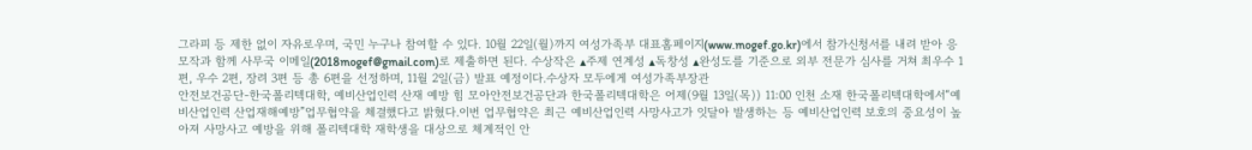그라피 등 제한 없이 자유로우며, 국민 누구나 참여할 수 있다. 10월 22일(월)까지 여성가족부 대표홈페이지(www.mogef.go.kr)에서 참가신청서를 내려 받아 응모작과 함께 사무국 이메일(2018mogef@gmail.com)로 제출하면 된다. 수상작은 ▴주제 연계성 ▴독창성 ▴완성도를 기준으로 외부 전문가 심사를 거쳐 최우수 1편, 우수 2편, 장려 3편 등 총 6편을 선정하며, 11월 2일(금) 발표 예정이다.수상자 모두에게 여성가족부장관
안전보건공단-한국폴리텍대학, 예비산업인력 산재 예방 힘 모아안전보건공단과 한국폴리텍대학은 어제(9월 13일(목)) 11:00 인천 소재 한국폴리텍대학에서“예비산업인력 산업재해예방”업무협약을 체결했다고 밝혔다.이번 업무협약은 최근 예비산업인력 사망사고가 잇달아 발생하는 등 예비산업인력 보호의 중요성이 높아져 사망사고 예방을 위해 폴리텍대학 재학생을 대상으로 체계적인 안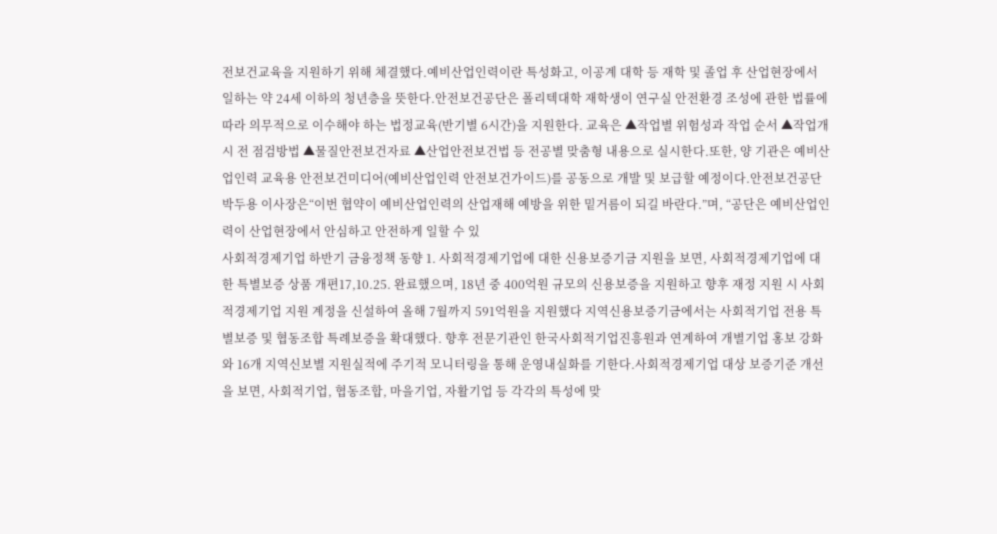전보건교육을 지원하기 위해 체결했다.예비산업인력이란 특성화고, 이공계 대학 등 재학 및 졸업 후 산업현장에서 일하는 약 24세 이하의 청년층을 뜻한다.안전보건공단은 폴리텍대학 재학생이 연구실 안전환경 조성에 관한 법률에 따라 의무적으로 이수해야 하는 법정교육(반기별 6시간)을 지원한다. 교육은 ▲작업별 위험성과 작업 순서 ▲작업개시 전 점검방법 ▲물질안전보건자료 ▲산업안전보건법 등 전공별 맞춤형 내용으로 실시한다.또한, 양 기관은 예비산업인력 교육용 안전보건미디어(예비산업인력 안전보건가이드)를 공동으로 개발 및 보급할 예정이다.안전보건공단 박두용 이사장은“이번 협약이 예비산업인력의 산업재해 예방을 위한 밑거름이 되길 바란다.”며, “공단은 예비산업인력이 산업현장에서 안심하고 안전하게 일할 수 있
사회적경제기업 하반기 금융정책 동향 1. 사회적경제기업에 대한 신용보증기금 지원을 보면, 사회적경제기업에 대한 특별보증 상품 개편17,10.25. 완료했으며, 18년 중 400억원 규모의 신용보증을 지원하고 향후 재정 지원 시 사회적경제기업 지원 계정을 신설하여 올해 7월까지 591억원을 지원했다 지역신용보증기금에서는 사회적기업 전용 특별보증 및 협동조합 특례보증을 확대했다. 향후 전문기관인 한국사회적기업진흥원과 연계하여 개별기업 홍보 강화와 16개 지역신보별 지원실적에 주기적 모니터링을 통해 운영내실화를 기한다.사회적경제기업 대상 보증기준 개선을 보면, 사회적기업, 협동조합, 마을기업, 자활기업 등 각각의 특성에 맞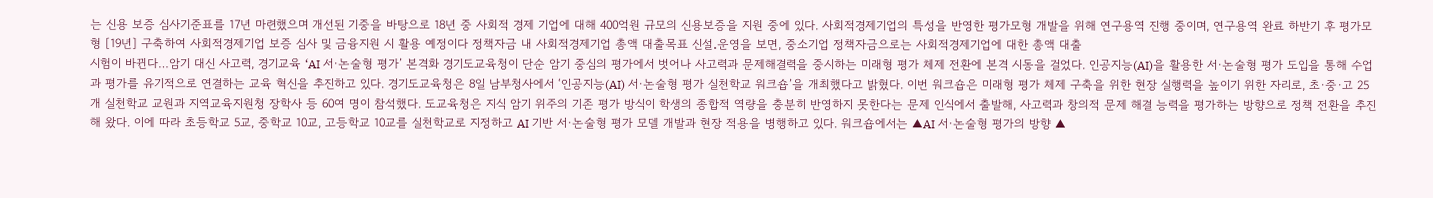는 신용 보증 심사기준표를 17년 마련했으며 개선된 기중을 바탕으로 18년 중 사회적 경제 기업에 대해 400억원 규모의 신용보증을 지원 중에 있다. 사회적경제기업의 특성을 반영한 평가모형 개발을 위해 연구용역 진행 중이며, 연구용역 완료 하반기 후 평가모형 [19년] 구축하여 사회적경제기업 보증 심사 및 금융지원 시 활용 예정이다 정책자금 내 사회적경제기업 총액 대출목표 신설․운영을 보면, 중소기업 정책자금으로는 사회적경제기업에 대한 총액 대출
시험이 바뀐다…암기 대신 사고력, 경기교육 ‘AI 서·논술형 평가’ 본격화 경기도교육청이 단순 암기 중심의 평가에서 벗어나 사고력과 문제해결력을 중시하는 미래형 평가 체제 전환에 본격 시동을 걸었다. 인공지능(AI)을 활용한 서·논술형 평가 도입을 통해 수업과 평가를 유기적으로 연결하는 교육 혁신을 추진하고 있다. 경기도교육청은 8일 남부청사에서 ‘인공지능(AI) 서·논술형 평가 실천학교 워크숍’을 개최했다고 밝혔다. 이번 워크숍은 미래형 평가 체제 구축을 위한 현장 실행력을 높이기 위한 자리로, 초·중·고 25개 실천학교 교원과 지역교육지원청 장학사 등 60여 명이 참석했다. 도교육청은 지식 암기 위주의 기존 평가 방식이 학생의 종합적 역량을 충분히 반영하지 못한다는 문제 인식에서 출발해, 사고력과 창의적 문제 해결 능력을 평가하는 방향으로 정책 전환을 추진해 왔다. 이에 따라 초등학교 5교, 중학교 10교, 고등학교 10교를 실천학교로 지정하고 AI 기반 서·논술형 평가 모델 개발과 현장 적용을 병행하고 있다. 워크숍에서는 ▲AI 서·논술형 평가의 방향 ▲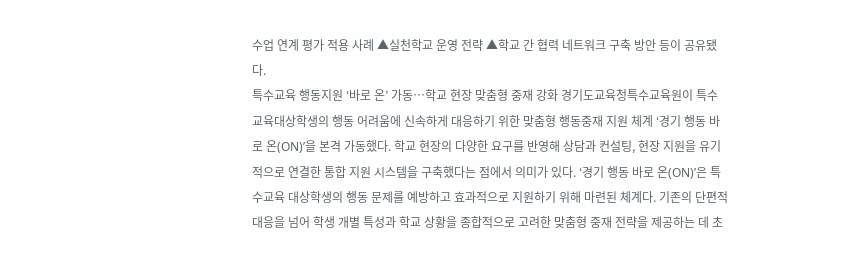수업 연계 평가 적용 사례 ▲실천학교 운영 전략 ▲학교 간 협력 네트워크 구축 방안 등이 공유됐다.
특수교육 행동지원 ‘바로 온’ 가동…학교 현장 맞춤형 중재 강화 경기도교육청특수교육원이 특수교육대상학생의 행동 어려움에 신속하게 대응하기 위한 맞춤형 행동중재 지원 체계 ‘경기 행동 바로 온(ON)’을 본격 가동했다. 학교 현장의 다양한 요구를 반영해 상담과 컨설팅, 현장 지원을 유기적으로 연결한 통합 지원 시스템을 구축했다는 점에서 의미가 있다. ‘경기 행동 바로 온(ON)’은 특수교육 대상학생의 행동 문제를 예방하고 효과적으로 지원하기 위해 마련된 체계다. 기존의 단편적 대응을 넘어 학생 개별 특성과 학교 상황을 종합적으로 고려한 맞춤형 중재 전략을 제공하는 데 초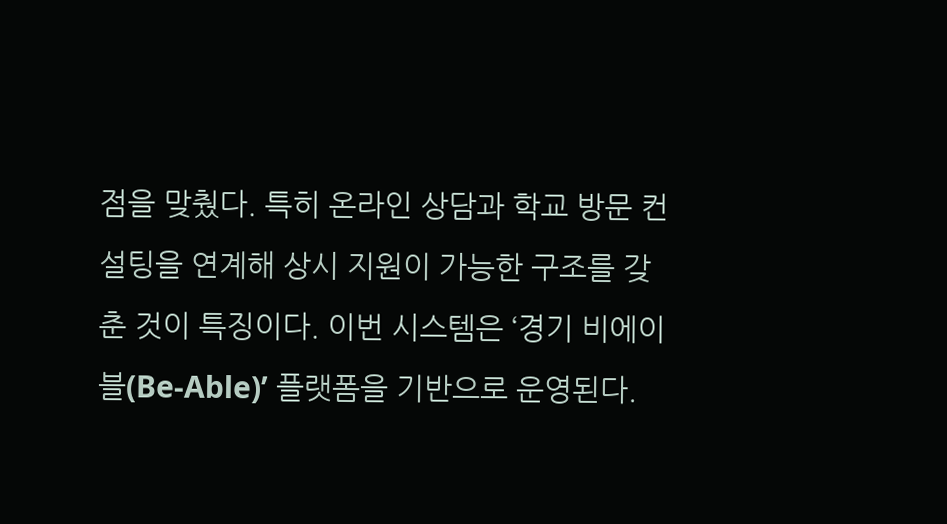점을 맞췄다. 특히 온라인 상담과 학교 방문 컨설팅을 연계해 상시 지원이 가능한 구조를 갖춘 것이 특징이다. 이번 시스템은 ‘경기 비에이블(Be-Able)’ 플랫폼을 기반으로 운영된다.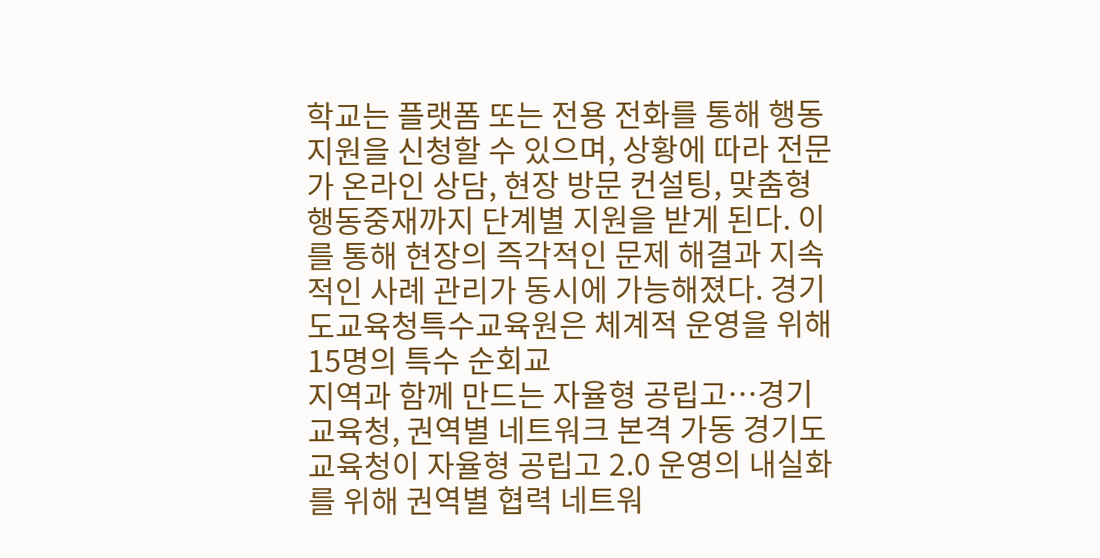학교는 플랫폼 또는 전용 전화를 통해 행동 지원을 신청할 수 있으며, 상황에 따라 전문가 온라인 상담, 현장 방문 컨설팅, 맞춤형 행동중재까지 단계별 지원을 받게 된다. 이를 통해 현장의 즉각적인 문제 해결과 지속적인 사례 관리가 동시에 가능해졌다. 경기도교육청특수교육원은 체계적 운영을 위해 15명의 특수 순회교
지역과 함께 만드는 자율형 공립고…경기교육청, 권역별 네트워크 본격 가동 경기도교육청이 자율형 공립고 2.0 운영의 내실화를 위해 권역별 협력 네트워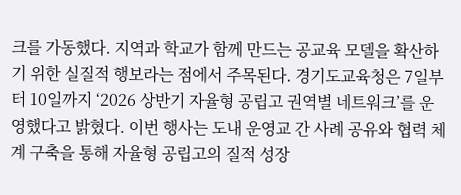크를 가동했다. 지역과 학교가 함께 만드는 공교육 모델을 확산하기 위한 실질적 행보라는 점에서 주목된다. 경기도교육청은 7일부터 10일까지 ‘2026 상반기 자율형 공립고 권역별 네트워크’를 운영했다고 밝혔다. 이번 행사는 도내 운영교 간 사례 공유와 협력 체계 구축을 통해 자율형 공립고의 질적 성장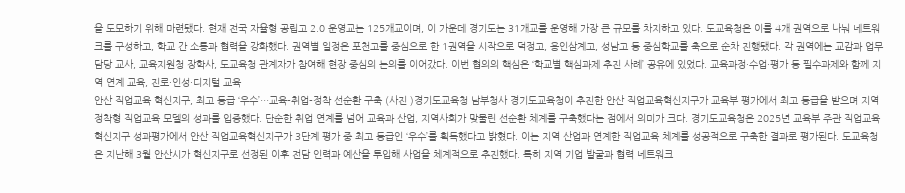을 도모하기 위해 마련됐다. 현재 전국 자율형 공립고 2.0 운영교는 125개교이며, 이 가운데 경기도는 31개교를 운영해 가장 큰 규모를 차지하고 있다. 도교육청은 이를 4개 권역으로 나눠 네트워크를 구성하고, 학교 간 소통과 협력을 강화했다. 권역별 일정은 포천고를 중심으로 한 1권역을 시작으로 덕정고, 용인삼계고, 성남고 등 중심학교를 축으로 순차 진행됐다. 각 권역에는 교감과 업무 담당 교사, 교육지원청 장학사, 도교육청 관계자가 참여해 현장 중심의 논의를 이어갔다. 이번 협의의 핵심은 ‘학교별 핵심과제 추진 사례’ 공유에 있었다. 교육과정·수업·평가 등 필수과제와 함께 지역 연계 교육, 진로·인성·디지털 교육
안산 직업교육 혁신지구, 최고 등급 ‘우수’…교육-취업-정착 선순환 구축 (사진 )경기도교육청 남부청사 경기도교육청이 추진한 안산 직업교육혁신지구가 교육부 평가에서 최고 등급을 받으며 지역 정착형 직업교육 모델의 성과를 입증했다. 단순한 취업 연계를 넘어 교육과 산업, 지역사회가 맞물린 선순환 체계를 구축했다는 점에서 의미가 크다. 경기도교육청은 2025년 교육부 주관 직업교육혁신지구 성과평가에서 안산 직업교육혁신지구가 3단계 평가 중 최고 등급인 ‘우수’를 획득했다고 밝혔다. 이는 지역 산업과 연계한 직업교육 체계를 성공적으로 구축한 결과로 평가된다. 도교육청은 지난해 3월 안산시가 혁신지구로 선정된 이후 전담 인력과 예산을 투입해 사업을 체계적으로 추진했다. 특히 지역 기업 발굴과 협력 네트워크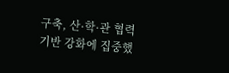구축, 산·학·관 협력 기반 강화에 집중했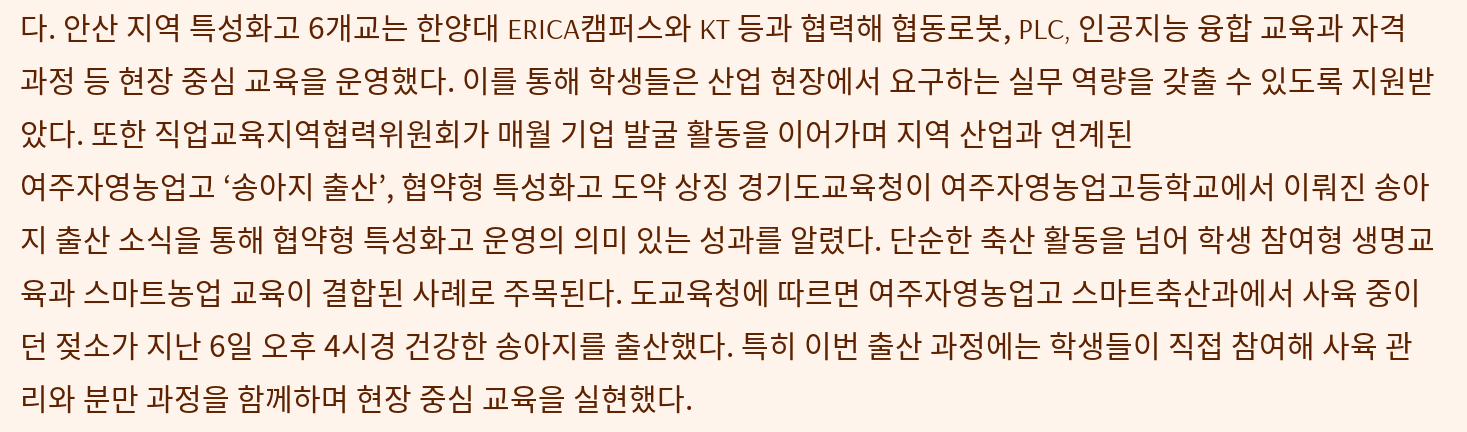다. 안산 지역 특성화고 6개교는 한양대 ERICA캠퍼스와 KT 등과 협력해 협동로봇, PLC, 인공지능 융합 교육과 자격 과정 등 현장 중심 교육을 운영했다. 이를 통해 학생들은 산업 현장에서 요구하는 실무 역량을 갖출 수 있도록 지원받았다. 또한 직업교육지역협력위원회가 매월 기업 발굴 활동을 이어가며 지역 산업과 연계된
여주자영농업고 ‘송아지 출산’, 협약형 특성화고 도약 상징 경기도교육청이 여주자영농업고등학교에서 이뤄진 송아지 출산 소식을 통해 협약형 특성화고 운영의 의미 있는 성과를 알렸다. 단순한 축산 활동을 넘어 학생 참여형 생명교육과 스마트농업 교육이 결합된 사례로 주목된다. 도교육청에 따르면 여주자영농업고 스마트축산과에서 사육 중이던 젖소가 지난 6일 오후 4시경 건강한 송아지를 출산했다. 특히 이번 출산 과정에는 학생들이 직접 참여해 사육 관리와 분만 과정을 함께하며 현장 중심 교육을 실현했다.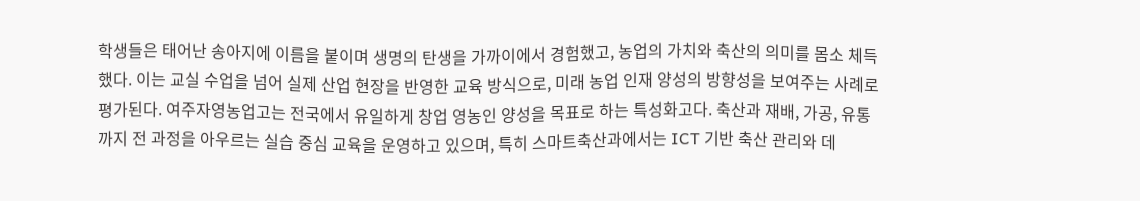학생들은 태어난 송아지에 이름을 붙이며 생명의 탄생을 가까이에서 경험했고, 농업의 가치와 축산의 의미를 몸소 체득했다. 이는 교실 수업을 넘어 실제 산업 현장을 반영한 교육 방식으로, 미래 농업 인재 양성의 방향성을 보여주는 사례로 평가된다. 여주자영농업고는 전국에서 유일하게 창업 영농인 양성을 목표로 하는 특성화고다. 축산과 재배, 가공, 유통까지 전 과정을 아우르는 실습 중심 교육을 운영하고 있으며, 특히 스마트축산과에서는 ICT 기반 축산 관리와 데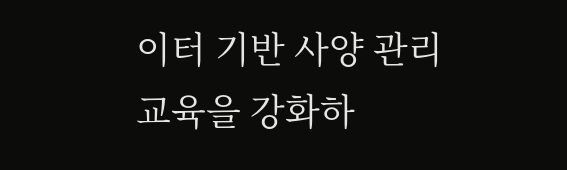이터 기반 사양 관리 교육을 강화하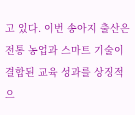고 있다. 이번 송아지 출산은 전통 농업과 스마트 기술이 결합된 교육 성과를 상징적으